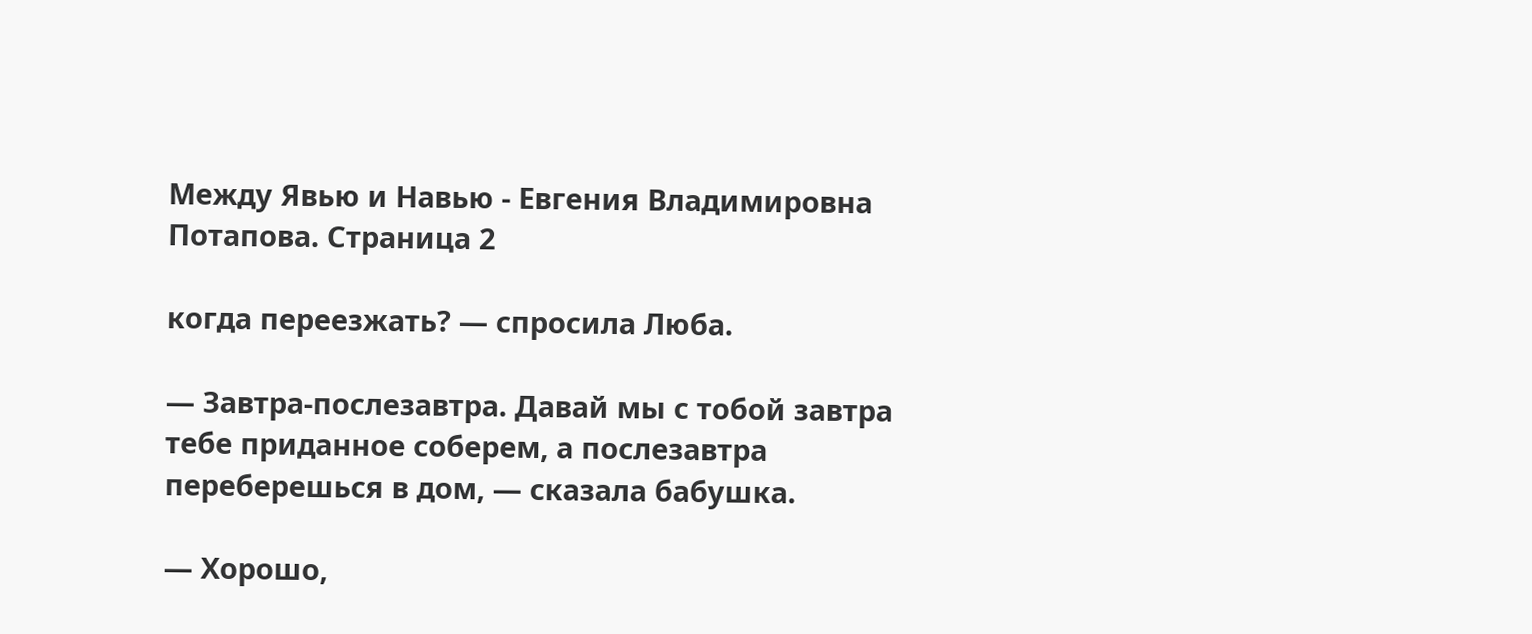Между Явью и Навью - Евгения Владимировна Потапова. Страница 2

когда переезжать? — спросила Люба.

— Завтра-послезавтра. Давай мы с тобой завтра тебе приданное соберем, а послезавтра переберешься в дом, — сказала бабушка.

— Хорошо,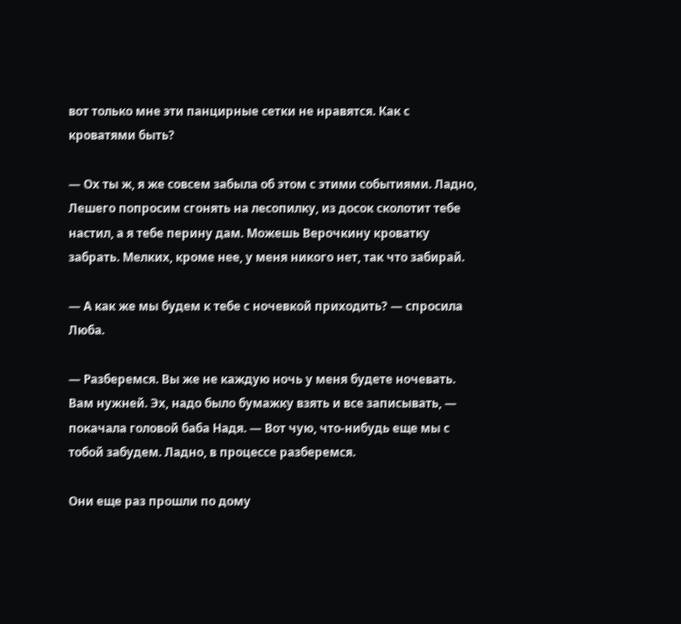вот только мне эти панцирные сетки не нравятся. Как с кроватями быть?

— Ох ты ж, я же совсем забыла об этом с этими событиями. Ладно, Лешего попросим сгонять на лесопилку, из досок сколотит тебе настил, а я тебе перину дам. Можешь Верочкину кроватку забрать. Мелких, кроме нее, у меня никого нет, так что забирай.

— А как же мы будем к тебе с ночевкой приходить? — спросила Люба.

— Разберемся. Вы же не каждую ночь у меня будете ночевать. Вам нужней. Эх, надо было бумажку взять и все записывать, — покачала головой баба Надя. — Вот чую, что-нибудь еще мы с тобой забудем. Ладно, в процессе разберемся.

Они еще раз прошли по дому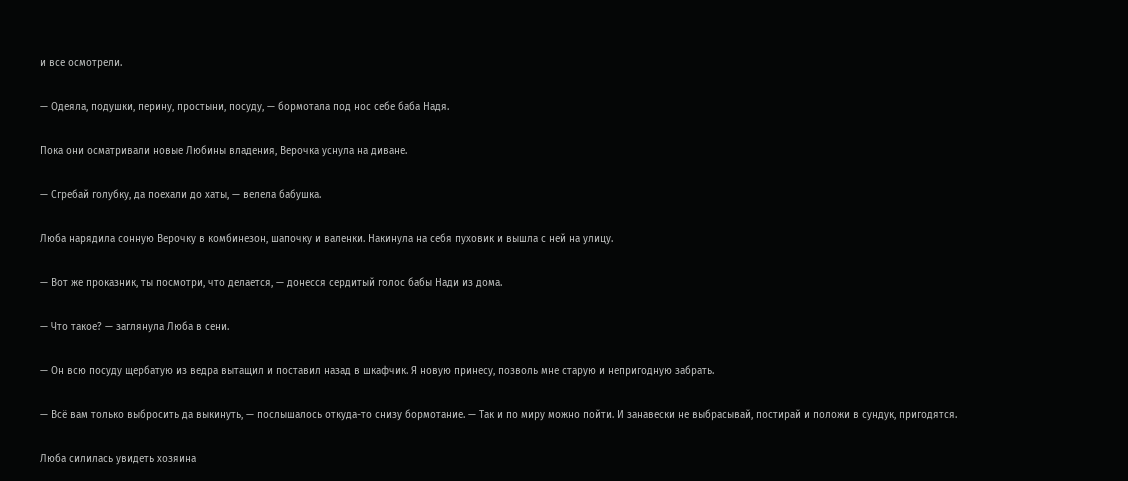и все осмотрели.

— Одеяла, подушки, перину, простыни, посуду, — бормотала под нос себе баба Надя.

Пока они осматривали новые Любины владения, Верочка уснула на диване.

— Сгребай голубку, да поехали до хаты, — велела бабушка.

Люба нарядила сонную Верочку в комбинезон, шапочку и валенки. Накинула на себя пуховик и вышла с ней на улицу.

— Вот же проказник, ты посмотри, что делается, — донесся сердитый голос бабы Нади из дома.

— Что такое? — заглянула Люба в сени.

— Он всю посуду щербатую из ведра вытащил и поставил назад в шкафчик. Я новую принесу, позволь мне старую и непригодную забрать.

— Всё вам только выбросить да выкинуть, — послышалось откуда-то снизу бормотание. — Так и по миру можно пойти. И занавески не выбрасывай, постирай и положи в сундук, пригодятся.

Люба силилась увидеть хозяина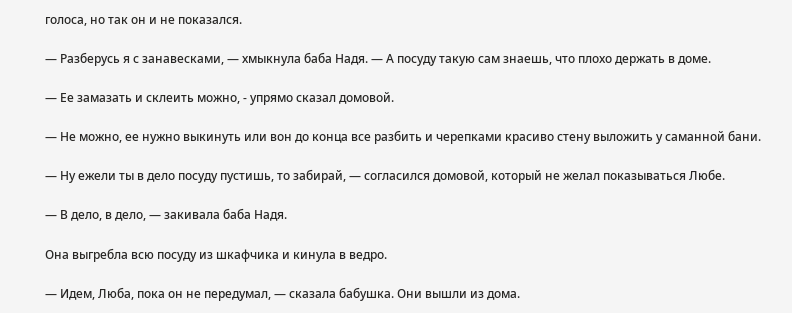голоса, но так он и не показался.

— Разберусь я с занавесками, — хмыкнула баба Надя. — А посуду такую сам знаешь, что плохо держать в доме.

— Ее замазать и склеить можно, - упрямо сказал домовой.

— Не можно, ее нужно выкинуть или вон до конца все разбить и черепками красиво стену выложить у саманной бани.

— Ну ежели ты в дело посуду пустишь, то забирай, — согласился домовой, который не желал показываться Любе.

— В дело, в дело, — закивала баба Надя.

Она выгребла всю посуду из шкафчика и кинула в ведро.

— Идем, Люба, пока он не передумал, — сказала бабушка. Они вышли из дома.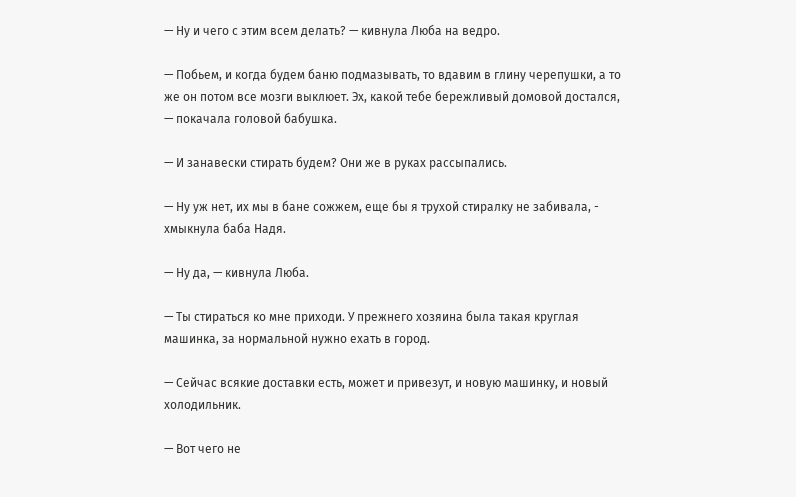— Ну и чего с этим всем делать? — кивнула Люба на ведро.

— Побьем, и когда будем баню подмазывать, то вдавим в глину черепушки, а то же он потом все мозги выклюет. Эх, какой тебе бережливый домовой достался, — покачала головой бабушка.

— И занавески стирать будем? Они же в руках рассыпались.

— Ну уж нет, их мы в бане сожжем, еще бы я трухой стиралку не забивала, - хмыкнула баба Надя.

— Ну да, — кивнула Люба.

— Ты стираться ко мне приходи. У прежнего хозяина была такая круглая машинка, за нормальной нужно ехать в город.

— Сейчас всякие доставки есть, может и привезут, и новую машинку, и новый холодильник.

— Вот чего не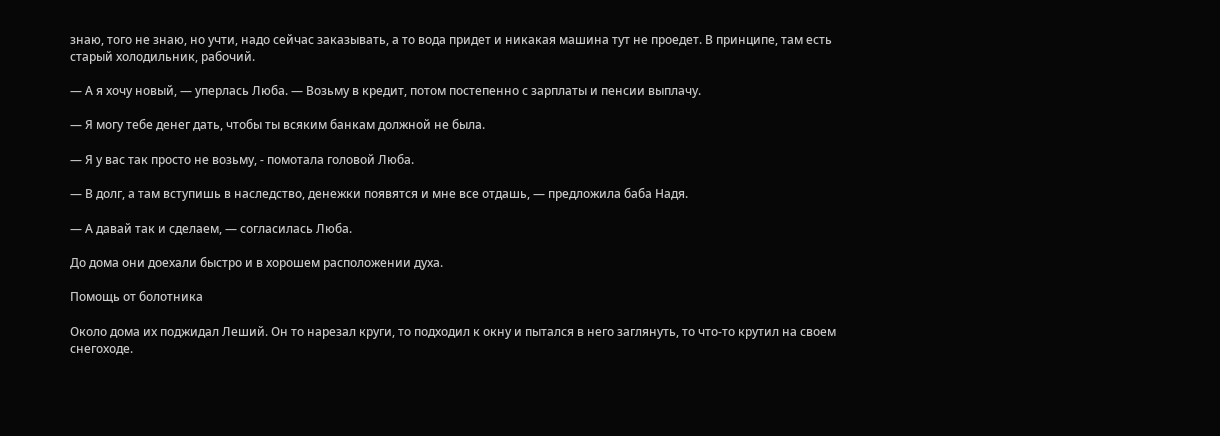знаю, того не знаю, но учти, надо сейчас заказывать, а то вода придет и никакая машина тут не проедет. В принципе, там есть старый холодильник, рабочий.

— А я хочу новый, — уперлась Люба. — Возьму в кредит, потом постепенно с зарплаты и пенсии выплачу.

— Я могу тебе денег дать, чтобы ты всяким банкам должной не была.

— Я у вас так просто не возьму, - помотала головой Люба.

— В долг, а там вступишь в наследство, денежки появятся и мне все отдашь, — предложила баба Надя.

— А давай так и сделаем, — согласилась Люба.

До дома они доехали быстро и в хорошем расположении духа.

Помощь от болотника

Около дома их поджидал Леший. Он то нарезал круги, то подходил к окну и пытался в него заглянуть, то что-то крутил на своем снегоходе.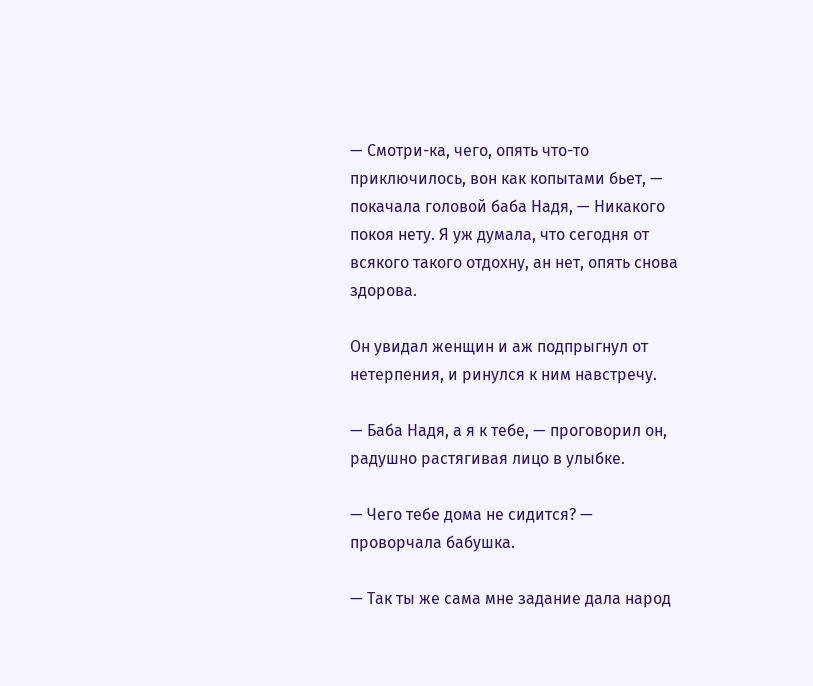— Смотри-ка, чего, опять что-то приключилось, вон как копытами бьет, — покачала головой баба Надя, — Никакого покоя нету. Я уж думала, что сегодня от всякого такого отдохну, ан нет, опять снова здорова.

Он увидал женщин и аж подпрыгнул от нетерпения, и ринулся к ним навстречу.

— Баба Надя, а я к тебе, — проговорил он, радушно растягивая лицо в улыбке.

— Чего тебе дома не сидится? — проворчала бабушка.

— Так ты же сама мне задание дала народ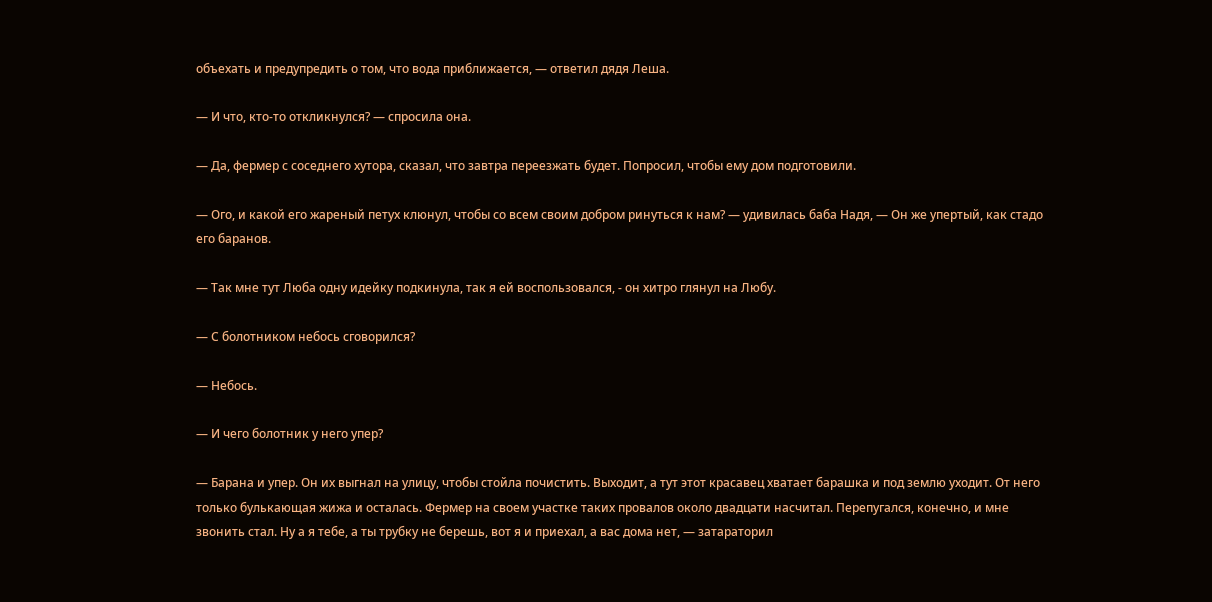объехать и предупредить о том, что вода приближается, — ответил дядя Леша.

— И что, кто-то откликнулся? — спросила она.

— Да, фермер с соседнего хутора, сказал, что завтра переезжать будет. Попросил, чтобы ему дом подготовили.

— Ого, и какой его жареный петух клюнул, чтобы со всем своим добром ринуться к нам? — удивилась баба Надя, — Он же упертый, как стадо его баранов.

— Так мне тут Люба одну идейку подкинула, так я ей воспользовался, - он хитро глянул на Любу.

— С болотником небось сговорился?

— Небось.

— И чего болотник у него упер?

— Барана и упер. Он их выгнал на улицу, чтобы стойла почистить. Выходит, а тут этот красавец хватает барашка и под землю уходит. От него только булькающая жижа и осталась. Фермер на своем участке таких провалов около двадцати насчитал. Перепугался, конечно, и мне звонить стал. Ну а я тебе, а ты трубку не берешь, вот я и приехал, а вас дома нет, — затараторил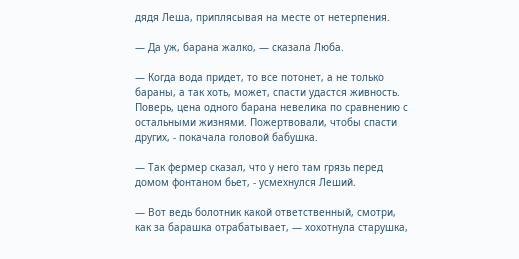дядя Леша, приплясывая на месте от нетерпения.

— Да уж, барана жалко, — сказала Люба.

— Когда вода придет, то все потонет, а не только бараны, а так хоть, может, спасти удастся живность. Поверь, цена одного барана невелика по сравнению с остальными жизнями. Пожертвовали, чтобы спасти других, - покачала головой бабушка.

— Так фермер сказал, что у него там грязь перед домом фонтаном бьет, - усмехнулся Леший.

— Вот ведь болотник какой ответственный, смотри, как за барашка отрабатывает, — хохотнула старушка,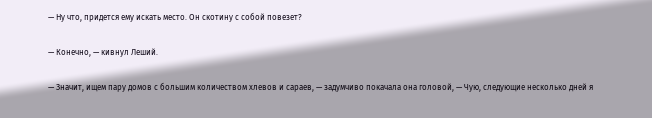— Ну что, придется ему искать место. Он скотину с собой повезет?

— Конечно, — кивнул Леший.

— Значит, ищем пару домов с большим количеством хлевов и сараев, — задумчиво покачала она головой, — Чую, следующие несколько дней я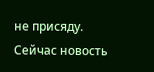не присяду. Сейчас новость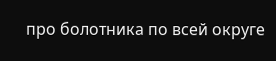про болотника по всей округе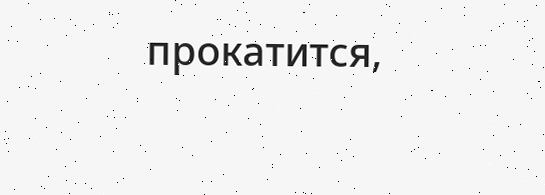прокатится,